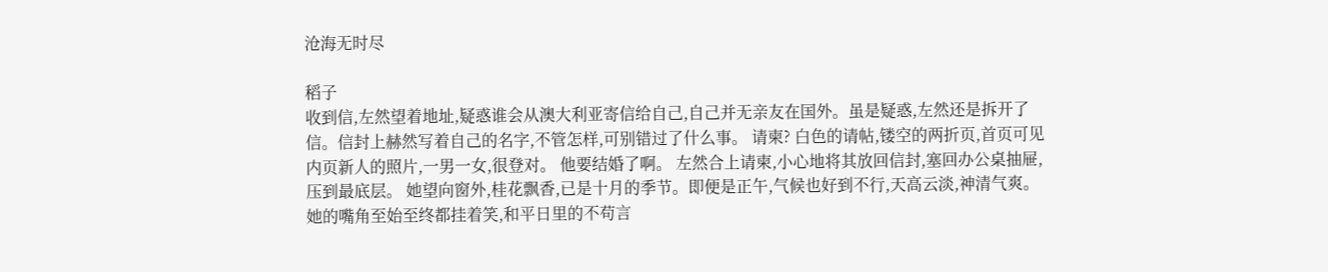沧海无时尽

稻子
收到信,左然望着地址,疑惑谁会从澳大利亚寄信给自己,自己并无亲友在国外。虽是疑惑,左然还是拆开了信。信封上赫然写着自己的名字,不管怎样,可别错过了什么事。 请柬? 白色的请帖,镂空的两折页,首页可见内页新人的照片,一男一女,很登对。 他要结婚了啊。 左然合上请柬,小心地将其放回信封,塞回办公桌抽屉,压到最底层。 她望向窗外,桂花飘香,已是十月的季节。即便是正午,气候也好到不行,天高云淡,神清气爽。她的嘴角至始至终都挂着笑,和平日里的不苟言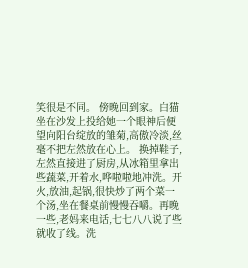笑很是不同。 傍晚回到家。白猫坐在沙发上投给她一个眼神后便望向阳台绽放的雏菊,高傲冷淡,丝毫不把左然放在心上。 换掉鞋子,左然直接进了厨房,从冰箱里拿出些蔬菜,开着水,哗啦啦地冲洗。开火,放油,起锅,很快炒了两个菜一个汤,坐在餐桌前慢慢吞嚼。再晚一些,老妈来电话,七七八八说了些就收了线。洗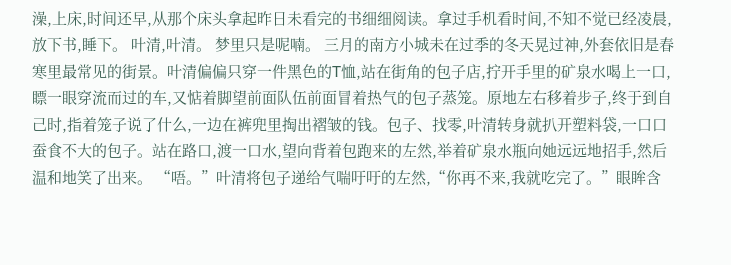澡,上床,时间还早,从那个床头拿起昨日未看完的书细细阅读。拿过手机看时间,不知不觉已经凌晨,放下书,睡下。 叶清,叶清。 梦里只是呢喃。 三月的南方小城未在过季的冬天晃过神,外套依旧是春寒里最常见的街景。叶清偏偏只穿一件黑色的T恤,站在街角的包子店,拧开手里的矿泉水喝上一口,瞟一眼穿流而过的车,又惦着脚望前面队伍前面冒着热气的包子蒸笼。原地左右移着步子,终于到自己时,指着笼子说了什么,一边在裤兜里掏出褶皱的钱。包子、找零,叶清转身就扒开塑料袋,一口口蚕食不大的包子。站在路口,渡一口水,望向背着包跑来的左然,举着矿泉水瓶向她远远地招手,然后温和地笑了出来。 “唔。”叶清将包子递给气喘吁吁的左然,“你再不来,我就吃完了。”眼眸含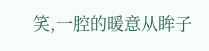笑,一腔的暖意从眸子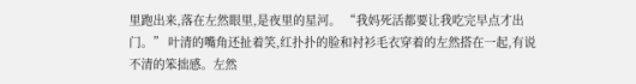里跑出来,落在左然眼里,是夜里的星河。 “我妈死活都要让我吃完早点才出门。” 叶清的嘴角还扯着笑,红扑扑的脸和衬衫毛衣穿着的左然搭在一起,有说不清的笨拙感。左然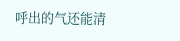呼出的气还能清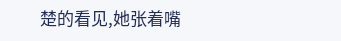楚的看见,她张着嘴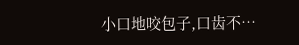小口地咬包子,口齿不…